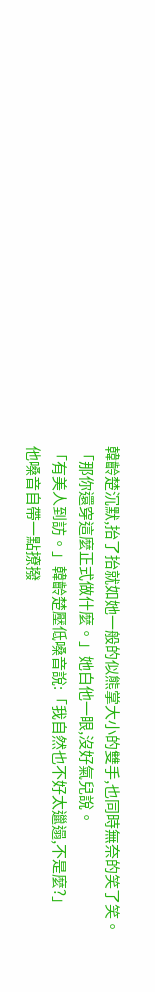韓齡楚沉默,抬了抬就如她一般的似熊掌大小的雙手,也同時無奈的笑了笑。
「那你還穿這麼正式做什麼。」她白他一眼,沒好氣兒說。
「有美人到訪。」韓齡楚壓低嗓音說:「我自然也不好太邋遢,不是麼?」
他嗓音自帶一點撩撥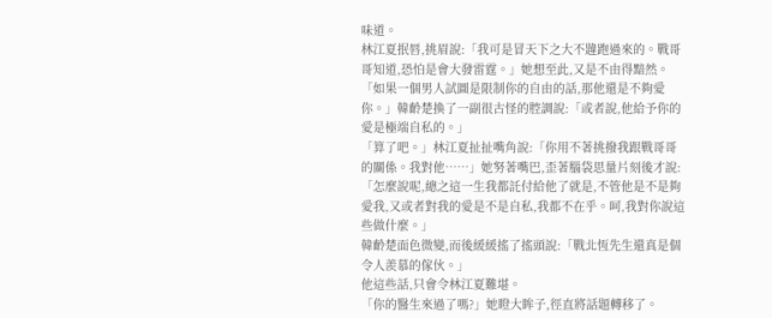味道。
林江夏抿唇,挑眉說:「我可是冒天下之大不韙跑過來的。戰哥哥知道,恐怕是會大發雷霆。」她想至此,又是不由得黯然。
「如果一個男人試圖是限制你的自由的話,那他還是不夠愛你。」韓齡楚換了一副很古怪的腔調說:「或者說,他給予你的愛是極端自私的。」
「算了吧。」林江夏扯扯嘴角說:「你用不著挑撥我跟戰哥哥的關係。我對他……」她努著嘴巴,歪著腦袋思量片刻後才說:「怎麼說呢,總之這一生我都託付給他了就是,不管他是不是夠愛我,又或者對我的愛是不是自私,我都不在乎。呵,我對你說這些做什麼。」
韓齡楚面色微變,而後緩緩搖了搖頭說:「戰北恆先生還真是個令人羨慕的傢伙。」
他這些話,只會令林江夏難堪。
「你的醫生來過了嗎?」她瞪大眸子,徑直將話題轉移了。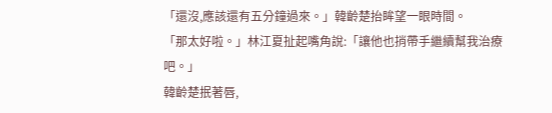「還沒,應該還有五分鐘過來。」韓齡楚抬眸望一眼時間。
「那太好啦。」林江夏扯起嘴角說:「讓他也捎帶手繼續幫我治療吧。」
韓齡楚抿著唇,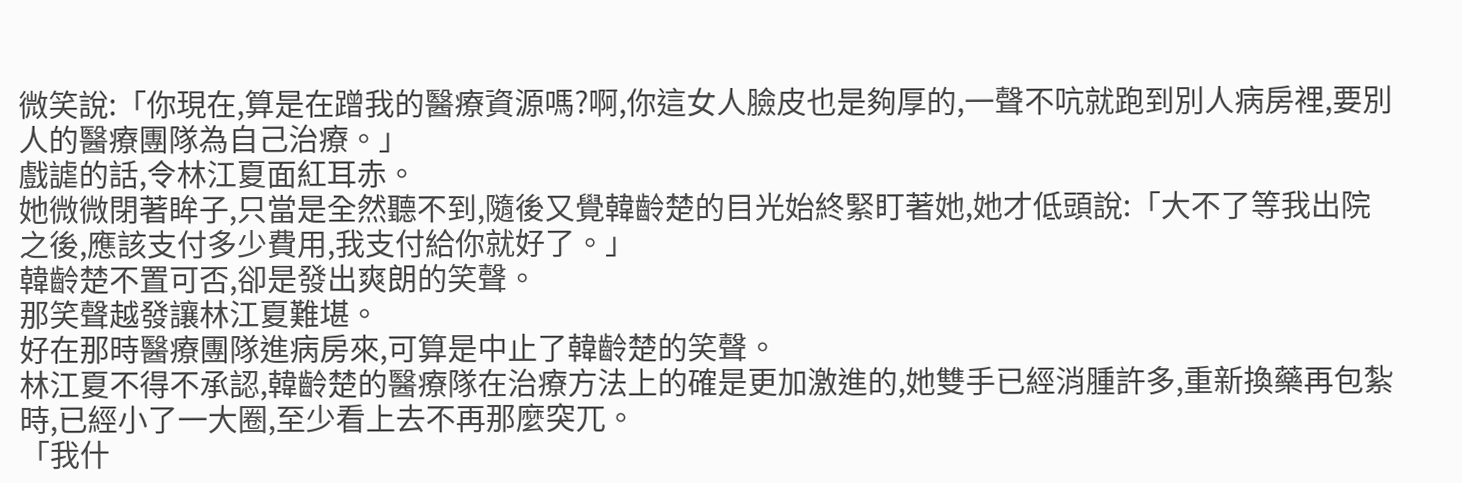微笑說:「你現在,算是在蹭我的醫療資源嗎?啊,你這女人臉皮也是夠厚的,一聲不吭就跑到別人病房裡,要別人的醫療團隊為自己治療。」
戲謔的話,令林江夏面紅耳赤。
她微微閉著眸子,只當是全然聽不到,隨後又覺韓齡楚的目光始終緊盯著她,她才低頭說:「大不了等我出院之後,應該支付多少費用,我支付給你就好了。」
韓齡楚不置可否,卻是發出爽朗的笑聲。
那笑聲越發讓林江夏難堪。
好在那時醫療團隊進病房來,可算是中止了韓齡楚的笑聲。
林江夏不得不承認,韓齡楚的醫療隊在治療方法上的確是更加激進的,她雙手已經消腫許多,重新換藥再包紮時,已經小了一大圈,至少看上去不再那麼突兀。
「我什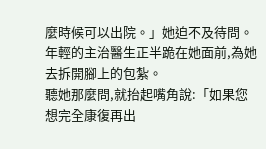麼時候可以出院。」她迫不及待問。
年輕的主治醫生正半跪在她面前,為她去拆開腳上的包紮。
聽她那麼問,就抬起嘴角說:「如果您想完全康復再出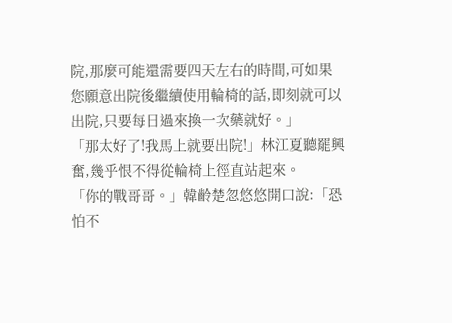院,那麼可能還需要四天左右的時間,可如果您願意出院後繼續使用輪椅的話,即刻就可以出院,只要每日過來換一次藥就好。」
「那太好了!我馬上就要出院!」林江夏聽罷興奮,幾乎恨不得從輪椅上徑直站起來。
「你的戰哥哥。」韓齡楚忽悠悠開口說:「恐怕不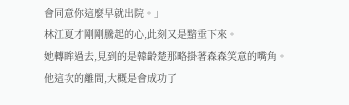會同意你這麼早就出院。」
林江夏才剛剛騰起的心,此刻又是黯垂下來。
她轉眸過去,見到的是韓齡楚那略掛著森森笑意的嘴角。
他這次的離間,大概是會成功了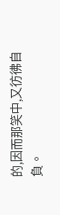的,因而那笑中,又彷彿自負。